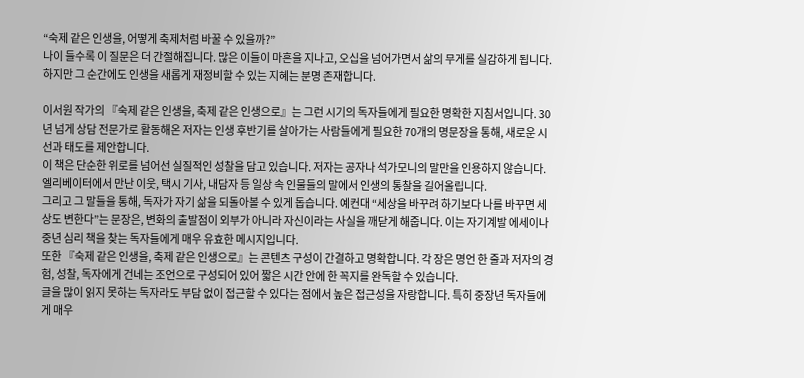“숙제 같은 인생을, 어떻게 축제처럼 바꿀 수 있을까?”
나이 들수록 이 질문은 더 간절해집니다. 많은 이들이 마흔을 지나고, 오십을 넘어가면서 삶의 무게를 실감하게 됩니다. 하지만 그 순간에도 인생을 새롭게 재정비할 수 있는 지혜는 분명 존재합니다.

이서원 작가의 『숙제 같은 인생을, 축제 같은 인생으로』는 그런 시기의 독자들에게 필요한 명확한 지침서입니다. 30년 넘게 상담 전문가로 활동해온 저자는 인생 후반기를 살아가는 사람들에게 필요한 70개의 명문장을 통해, 새로운 시선과 태도를 제안합니다.
이 책은 단순한 위로를 넘어선 실질적인 성찰을 담고 있습니다. 저자는 공자나 석가모니의 말만을 인용하지 않습니다. 엘리베이터에서 만난 이웃, 택시 기사, 내담자 등 일상 속 인물들의 말에서 인생의 통찰을 길어올립니다.
그리고 그 말들을 통해, 독자가 자기 삶을 되돌아볼 수 있게 돕습니다. 예컨대 “세상을 바꾸려 하기보다 나를 바꾸면 세상도 변한다”는 문장은, 변화의 출발점이 외부가 아니라 자신이라는 사실을 깨닫게 해줍니다. 이는 자기계발 에세이나 중년 심리 책을 찾는 독자들에게 매우 유효한 메시지입니다.
또한 『숙제 같은 인생을, 축제 같은 인생으로』는 콘텐츠 구성이 간결하고 명확합니다. 각 장은 명언 한 줄과 저자의 경험, 성찰, 독자에게 건네는 조언으로 구성되어 있어 짧은 시간 안에 한 꼭지를 완독할 수 있습니다.
글을 많이 읽지 못하는 독자라도 부담 없이 접근할 수 있다는 점에서 높은 접근성을 자랑합니다. 특히 중장년 독자들에게 매우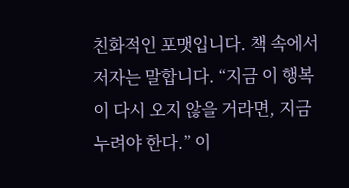친화적인 포맷입니다. 책 속에서 저자는 말합니다. “지금 이 행복이 다시 오지 않을 거라면, 지금 누려야 한다.” 이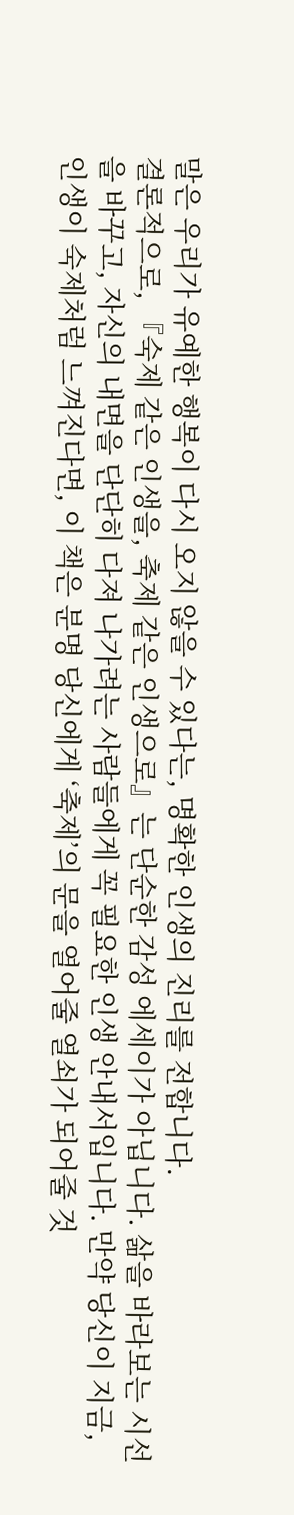말은 우리가 유예한 행복이 다시 오지 않을 수 있다는, 명확한 인생의 진리를 전합니다.
결론적으로, 『숙제 같은 인생을, 축제 같은 인생으로』는 단순한 감성 에세이가 아닙니다. 삶을 바라보는 시선을 바꾸고, 자신의 내면을 단단히 다져 나가려는 사람들에게 꼭 필요한 인생 안내서입니다. 만약 당신이 지금, 인생이 숙제처럼 느껴진다면, 이 책은 분명 당신에게 ‘축제’의 문을 열어줄 열쇠가 되어줄 것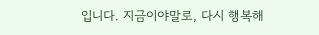입니다. 지금이야말로, 다시 행복해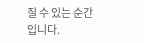질 수 있는 순간입니다.